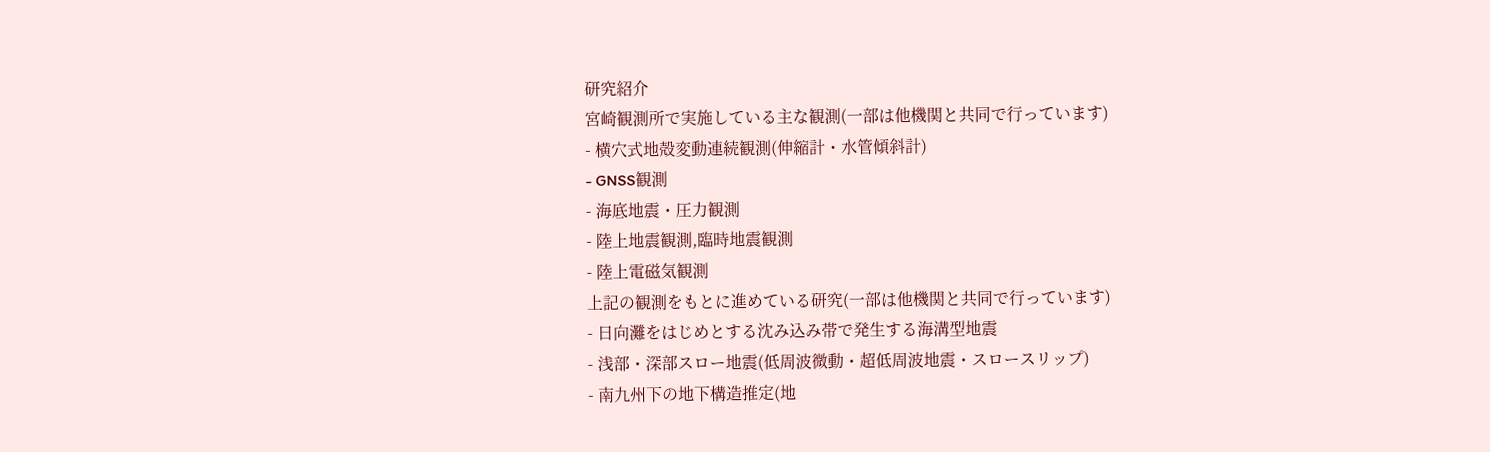研究紹介
宮崎観測所で実施している主な観測(一部は他機関と共同で行っています)
- 横穴式地殻変動連続観測(伸縮計・水管傾斜計)
- GNSS観測
- 海底地震・圧力観測
- 陸上地震観測,臨時地震観測
- 陸上電磁気観測
上記の観測をもとに進めている研究(一部は他機関と共同で行っています)
- 日向灘をはじめとする沈み込み帯で発生する海溝型地震
- 浅部・深部スロー地震(低周波微動・超低周波地震・スロースリップ)
- 南九州下の地下構造推定(地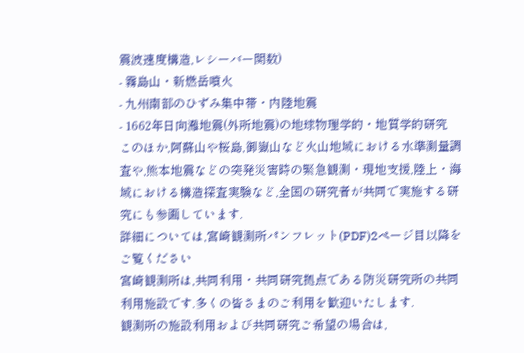震波速度構造,レシーバー関数)
- 霧島山・新燃岳噴火
- 九州南部のひずみ集中帯・内陸地震
- 1662年日向灘地震(外所地震)の地球物理学的・地質学的研究
このほか,阿蘇山や桜島,御嶽山など火山地域における水準測量調査や,熊本地震などの突発災害時の緊急観測・現地支援,陸上・海域における構造探査実験など,全国の研究者が共同で実施する研究にも参画しています.
詳細については,宮崎観測所パンフレット(PDF)2ページ目以降をご覧ください
宮崎観測所は,共同利用・共同研究拠点である防災研究所の共同利用施設です.多くの皆さまのご利用を歓迎いたします.
観測所の施設利用および共同研究ご希望の場合は,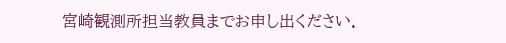宮崎観測所担当教員までお申し出ください.